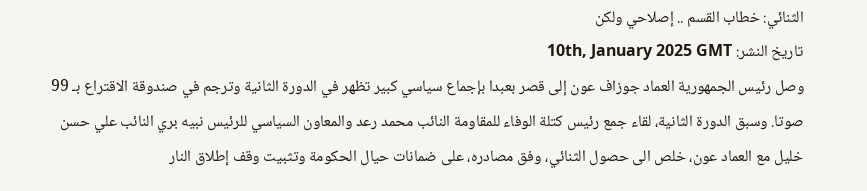الثنائي: خطاب القسم .. إصلاحي ولكن
تاريخ النشر: 10th, January 2025 GMT
وصل رئيس الجمهورية العماد جوزاف عون إلى قصر بعبدا بإجماع سياسي كبير تظهر في الدورة الثانية وترجم في صندوقة الاقتراع بـ 99 صوتا. وسبق الدورة الثانية، لقاء جمع رئيس كتلة الوفاء للمقاومة النائب محمد رعد والمعاون السياسي للرئيس نبيه بري النائب علي حسن خليل مع العماد عون، خلص الى حصول الثنائي، وفق مصادره، على ضمانات حيال الحكومة وتثبيت وقف إطلاق النار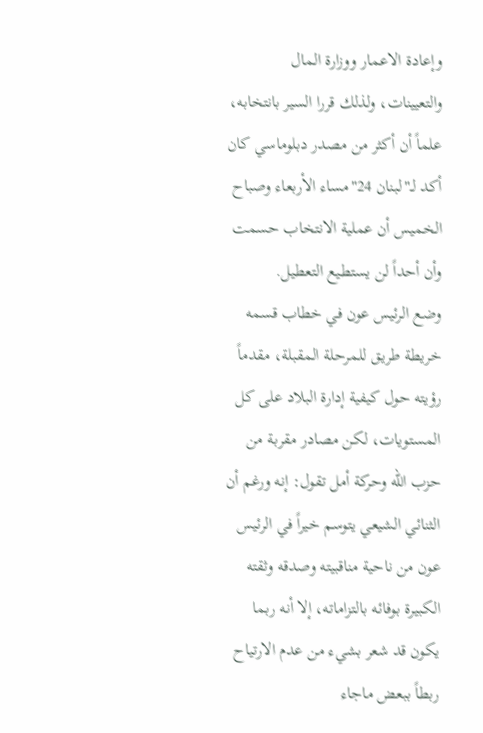وإعادة الاعمار ووزارة المال والتعيينات، ولذلك قررا السير بانتخابه، علماً أن أكثر من مصدر دبلوماسي كان أكد لـ"لبنان 24"مساء الأربعاء وصباح الخميس أن عملية الانتخاب حسمت وأن أحداً لن يستطيع التعطيل.
وضع الرئيس عون في خطاب قسمه خريطة طريق للمرحلة المقبلة، مقدماً رؤيته حول كيفية إدارة البلاد على كل المستويات، لكن مصادر مقربة من حزب الله وحركة أمل تقول: إنه ورغم أن الثنائي الشيعي يتوسم خيراً في الرئيس عون من ناحية مناقبيته وصدقه وثقته الكبيرة بوفائه بالتزاماته، إلا أنه ربما يكون قد شعر بشيء من عدم الارتياح ربطاً ببعض ماجاء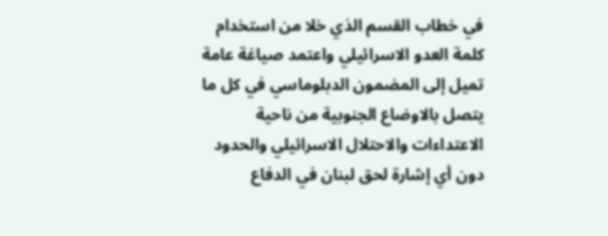في خطاب القسم الذي خلا من استخدام كلمة العدو الاسرائيلي واعتمد صياغة عامة تميل إلى المضمون الدبلوماسي في كل ما يتصل بالاوضاع الجنوبية من ناحية الاعتداءات والاحتلال الاسرائيلي والحدود دون أي إشارة لحق لبنان في الدفاع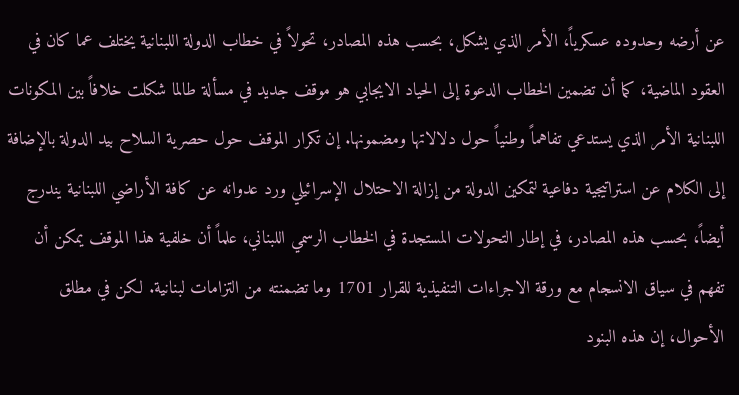عن أرضه وحدوده عسكرياً، الأمر الذي يشكل، بحسب هذه المصادر، تحولاً في خطاب الدولة اللبنانية يختلف عما كان في العقود الماضية، كما أن تضمين الخطاب الدعوة إلى الحياد الايجابي هو موقف جديد في مسألة طالما شكلت خلافاً بين المكونات اللبنانية الأمر الذي يستدعي تفاهماً وطنياً حول دلالاتها ومضمونها. إن تكرار الموقف حول حصرية السلاح بيد الدولة بالإضافة إلى الكلام عن استراتيجية دفاعية لتمكين الدولة من إزالة الاحتلال الإسرائيلي ورد عدوانه عن كافة الأراضي اللبنانية يندرج أيضاً، بحسب هذه المصادر، في إطار التحولات المستجدة في الخطاب الرسمي اللبناني، علماً أن خلفية هذا الموقف يمكن أن تفهم في سياق الانسجام مع ورقة الاجراءات التنفيذية للقرار 1701 وما تضمنته من التزامات لبنانية. لكن في مطلق الأحوال، إن هذه البنود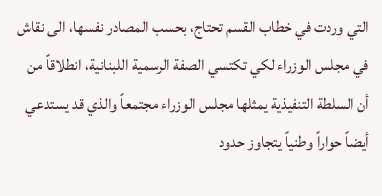التي وردت في خطاب القسم تحتاج، بحسب المصادر نفسها، الى نقاش في مجلس الوزراء لكي تكتسي الصفة الرسمية اللبنانية، انطلاقاً من أن السلطة التنفيذية يمثلها مجلس الوزراء مجتمعاً والذي قد يستدعي أيضاً حواراً وطنياً يتجاوز حدود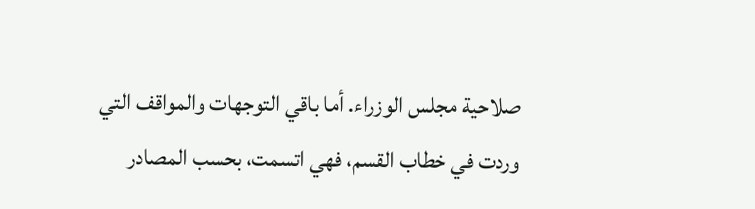صلاحية مجلس الوزراء. أما باقي التوجهات والمواقف التي وردت في خطاب القسم، فهي اتسمت، بحسب المصادر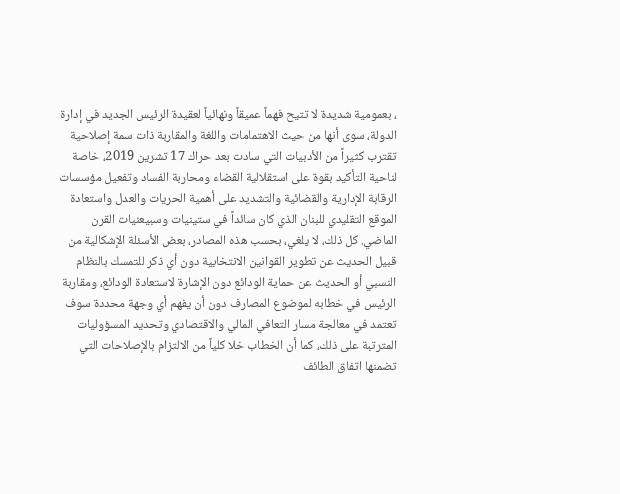، بعمومية شديدة لا تتيح فهماً عميقاً ونهائياً لعقيدة الرئيس الجديد في إدارة الدولة، سوى أنها من حيث الاهتمامات واللغة والمقاربة ذات سمة إصلاحية تقترب كثيراً من الأدبيات التي سادت بعد حراك 17 تشرين 2019، خاصة لناحية التأكيد بقوة على استقلالية القضاء ومحاربة الفساد وتفعيل مؤسسات الرقابة الإدارية والقضائية والتشديد على أهمية الحريات والعدل واستعادة الموقع التقليدي للبنان الذي كان سائداً في ستينيات وسبيعنيات القرن الماضي. كل ذلك، لا يلغي، بحسب هذه المصادر، بعض الأسئلة الإشكالية من قبيل الحديث عن تطوير القوانين الانتخابية دون أي ذكر للتمسك بالنظام النسبي أو الحديث عن حماية الودائع دون الإشارة لاستعادة الودائع، ومقاربة الرئيس في خطابه لموضوع المصارف دون أن يفهم أي وجهة محددة سوف تعتمد في معالجة مسار التعافي المالي والاقتصادي وتحديد المسؤوليات المترتبة على ذلك، كما أن الخطاب خلا كلياً من الالتزام بالإصلاحات التي تضمنها اتفاق الطائف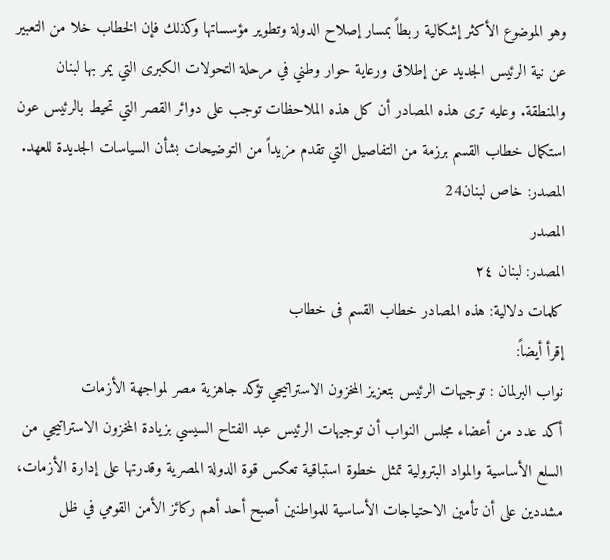وهو الموضوع الأكثر إشكالية ربطاً بمسار إصلاح الدولة وتطوير مؤسساتها وكذلك فإن الخطاب خلا من التعبير عن نية الرئيس الجديد عن إطلاق ورعاية حوار وطني في مرحلة التحولات الكبرى التي يمر بها لبنان والمنطقة. وعليه ترى هذه المصادر أن كل هذه الملاحظات توجب على دوائر القصر التي تحيط بالرئيس عون استكمال خطاب القسم برزمة من التفاصيل التي تقدم مزيداً من التوضيحات بشأن السياسات الجديدة للعهد. المصدر: خاص لبنان24
المصدر
المصدر: لبنان ٢٤
كلمات دلالية: هذه المصادر خطاب القسم فی خطاب
إقرأ أيضاً:
نواب البرلمان : توجيهات الرئيس بتعزيز المخزون الاستراتيجي تؤكد جاهزية مصر لمواجهة الأزمات
أكد عدد من أعضاء مجلس النواب أن توجيهات الرئيس عبد الفتاح السيسي بزيادة المخزون الاستراتيجي من السلع الأساسية والمواد البترولية تمثل خطوة استباقية تعكس قوة الدولة المصرية وقدرتها على إدارة الأزمات، مشددين على أن تأمين الاحتياجات الأساسية للمواطنين أصبح أحد أهم ركائز الأمن القومي في ظل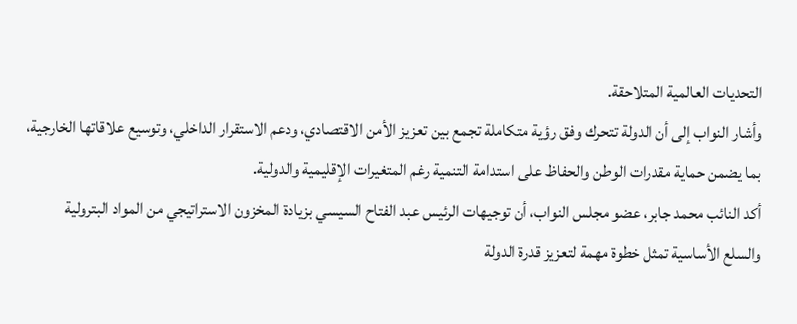التحديات العالمية المتلاحقة.
وأشار النواب إلى أن الدولة تتحرك وفق رؤية متكاملة تجمع بين تعزيز الأمن الاقتصادي، ودعم الاستقرار الداخلي، وتوسيع علاقاتها الخارجية، بما يضمن حماية مقدرات الوطن والحفاظ على استدامة التنمية رغم المتغيرات الإقليمية والدولية.
أكد النائب محمد جابر، عضو مجلس النواب، أن توجيهات الرئيس عبد الفتاح السيسي بزيادة المخزون الاستراتيجي من المواد البترولية والسلع الأساسية تمثل خطوة مهمة لتعزيز قدرة الدولة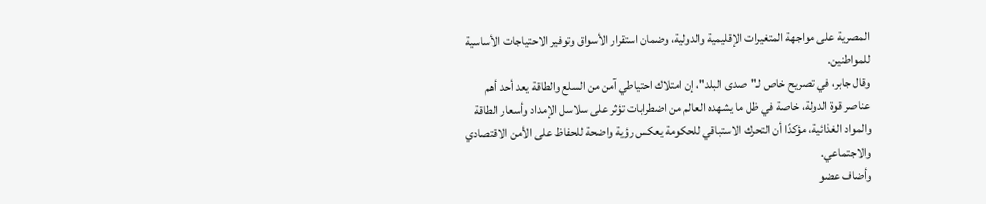المصرية على مواجهة المتغيرات الإقليمية والدولية، وضمان استقرار الأسواق وتوفير الاحتياجات الأساسية للمواطنين.
وقال جابر، في تصريح خاص لـ"صدى البلد"، إن امتلاك احتياطي آمن من السلع والطاقة يعد أحد أهم عناصر قوة الدولة، خاصة في ظل ما يشهده العالم من اضطرابات تؤثر على سلاسل الإمداد وأسعار الطاقة والمواد الغذائية، مؤكدًا أن التحرك الاستباقي للحكومة يعكس رؤية واضحة للحفاظ على الأمن الاقتصادي والاجتماعي.
وأضاف عضو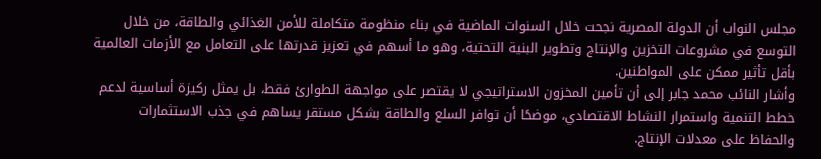مجلس النواب أن الدولة المصرية نجحت خلال السنوات الماضية في بناء منظومة متكاملة للأمن الغذائي والطاقة، من خلال التوسع في مشروعات التخزين والإنتاج وتطوير البنية التحتية، وهو ما أسهم في تعزيز قدرتها على التعامل مع الأزمات العالمية بأقل تأثير ممكن على المواطنين.
وأشار النائب محمد جابر إلى أن تأمين المخزون الاستراتيجي لا يقتصر على مواجهة الطوارئ فقط، بل يمثل ركيزة أساسية لدعم خطط التنمية واستمرار النشاط الاقتصادي، موضحًا أن توافر السلع والطاقة بشكل مستقر يساهم في جذب الاستثمارات والحفاظ على معدلات الإنتاج.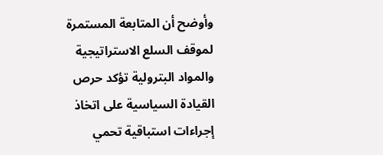وأوضح أن المتابعة المستمرة لموقف السلع الاستراتيجية والمواد البترولية تؤكد حرص القيادة السياسية على اتخاذ إجراءات استباقية تحمي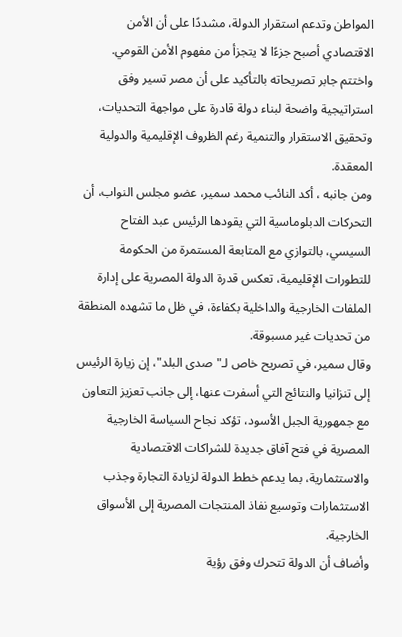المواطن وتدعم استقرار الدولة، مشددًا على أن الأمن الاقتصادي أصبح جزءًا لا يتجزأ من مفهوم الأمن القومي.
واختتم جابر تصريحاته بالتأكيد على أن مصر تسير وفق استراتيجية واضحة لبناء دولة قادرة على مواجهة التحديات، وتحقيق الاستقرار والتنمية رغم الظروف الإقليمية والدولية المعقدة.
ومن جانبه ، أكد النائب محمد سمير، عضو مجلس النواب، أن التحركات الدبلوماسية التي يقودها الرئيس عبد الفتاح السيسي، بالتوازي مع المتابعة المستمرة من الحكومة للتطورات الإقليمية، تعكس قدرة الدولة المصرية على إدارة الملفات الخارجية والداخلية بكفاءة، في ظل ما تشهده المنطقة من تحديات غير مسبوقة.
وقال سمير، في تصريح خاص لـ"صدى البلد"، إن زيارة الرئيس إلى تنزانيا والنتائج التي أسفرت عنها، إلى جانب تعزيز التعاون مع جمهورية الجبل الأسود، تؤكد نجاح السياسة الخارجية المصرية في فتح آفاق جديدة للشراكات الاقتصادية والاستثمارية، بما يدعم خطط الدولة لزيادة التجارة وجذب الاستثمارات وتوسيع نفاذ المنتجات المصرية إلى الأسواق الخارجية.
وأضاف أن الدولة تتحرك وفق رؤية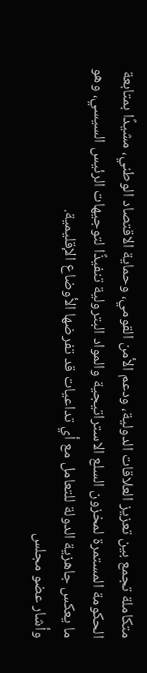متكاملة تجمع بين تعزيز العلاقات الدولية، ودعم الأمن القومي، وحماية الاقتصاد الوطني، مشيدًا بمتابعة الحكومة المستمرة لمخزون السلع الاستراتيجية والمواد البترولية تنفيذًا لتوجيهات الرئيس السيسي، وهو ما يعكس جاهزية الدولة للتعامل مع أي تداعيات قد تفرضها الأوضاع الإقليمية.
وأشار عضو مجلس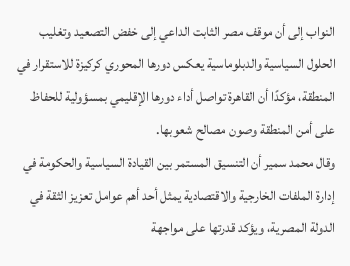النواب إلى أن موقف مصر الثابت الداعي إلى خفض التصعيد وتغليب الحلول السياسية والدبلوماسية يعكس دورها المحوري كركيزة للاستقرار في المنطقة، مؤكدًا أن القاهرة تواصل أداء دورها الإقليمي بمسؤولية للحفاظ على أمن المنطقة وصون مصالح شعوبها.
وقال محمد سمير أن التنسيق المستمر بين القيادة السياسية والحكومة في إدارة الملفات الخارجية والاقتصادية يمثل أحد أهم عوامل تعزيز الثقة في الدولة المصرية، ويؤكد قدرتها على مواجهة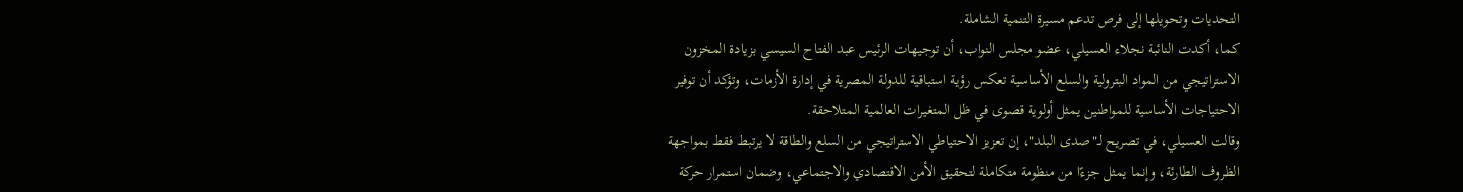التحديات وتحويلها إلى فرص تدعم مسيرة التنمية الشاملة.
كما، أكدت النائبة نجلاء العسيلي، عضو مجلس النواب، أن توجيهات الرئيس عبد الفتاح السيسي بزيادة المخزون الاستراتيجي من المواد البترولية والسلع الأساسية تعكس رؤية استباقية للدولة المصرية في إدارة الأزمات، وتؤكد أن توفير الاحتياجات الأساسية للمواطنين يمثل أولوية قصوى في ظل المتغيرات العالمية المتلاحقة.
وقالت العسيلي، في تصريح لـ"صدى البلد"، إن تعزيز الاحتياطي الاستراتيجي من السلع والطاقة لا يرتبط فقط بمواجهة الظروف الطارئة، وإنما يمثل جزءًا من منظومة متكاملة لتحقيق الأمن الاقتصادي والاجتماعي، وضمان استمرار حركة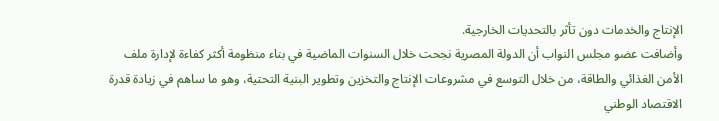الإنتاج والخدمات دون تأثر بالتحديات الخارجية.
وأضافت عضو مجلس النواب أن الدولة المصرية نجحت خلال السنوات الماضية في بناء منظومة أكثر كفاءة لإدارة ملف الأمن الغذائي والطاقة، من خلال التوسع في مشروعات الإنتاج والتخزين وتطوير البنية التحتية، وهو ما ساهم في زيادة قدرة الاقتصاد الوطني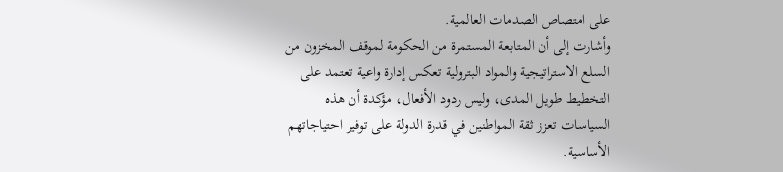على امتصاص الصدمات العالمية.
وأشارت إلى أن المتابعة المستمرة من الحكومة لموقف المخزون من السلع الاستراتيجية والمواد البترولية تعكس إدارة واعية تعتمد على التخطيط طويل المدى، وليس ردود الأفعال، مؤكدة أن هذه السياسات تعزز ثقة المواطنين في قدرة الدولة على توفير احتياجاتهم الأساسية.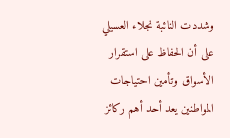وشددت النائبة نجلاء العسيلي على أن الحفاظ على استقرار الأسواق وتأمين احتياجات المواطنين يعد أحد أهم ركائز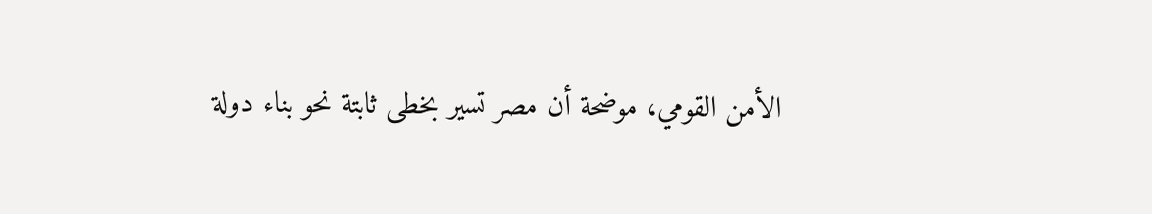الأمن القومي، موضحة أن مصر تسير بخطى ثابتة نحو بناء دولة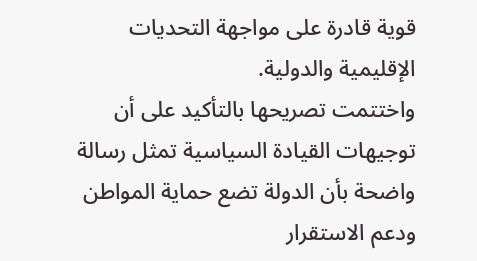قوية قادرة على مواجهة التحديات الإقليمية والدولية.
واختتمت تصريحها بالتأكيد على أن توجيهات القيادة السياسية تمثل رسالة واضحة بأن الدولة تضع حماية المواطن ودعم الاستقرار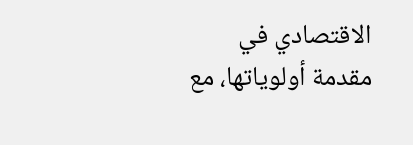الاقتصادي في مقدمة أولوياتها، مع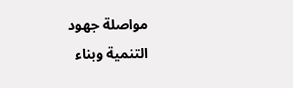مواصلة جهود التنمية وبناء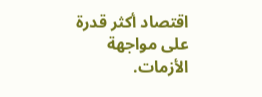اقتصاد أكثر قدرة على مواجهة الأزمات.